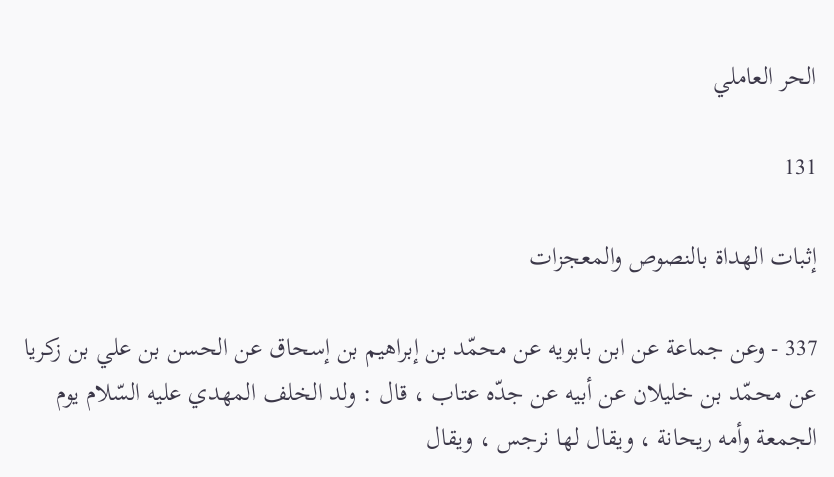الحر العاملي

131

إثبات الهداة بالنصوص والمعجزات

337 - وعن جماعة عن ابن بابويه عن محمّد بن إبراهيم بن إسحاق عن الحسن بن علي بن زكريا عن محمّد بن خليلان عن أبيه عن جدّه عتاب ، قال : ولد الخلف المهدي عليه السّلام يوم الجمعة وأمه ريحانة ، ويقال لها نرجس ، ويقال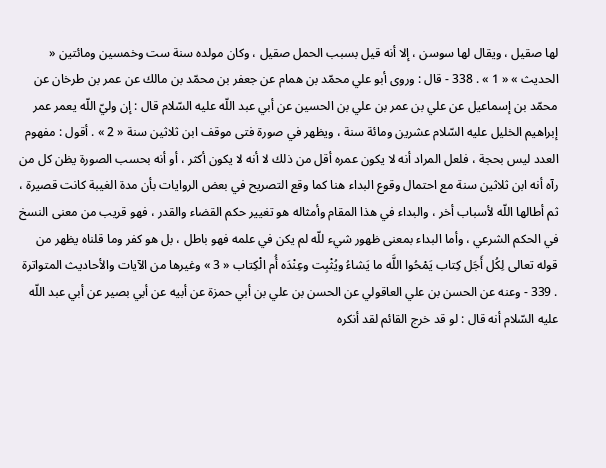لها صقيل ، ويقال لها سوسن ، إلا أنه قيل بسبب الحمل صقيل ، وكان مولده سنة ست وخمسين ومائتين « الحديث » « 1 » . 338 - قال : وروى أبو علي محمّد بن همام عن جعفر بن محمّد بن مالك عن عمر بن طرخان عن محمّد بن إسماعيل عن علي بن عمر بن علي بن الحسين عن أبي عبد اللّه عليه السّلام قال : إن وليّ اللّه يعمر عمر إبراهيم الخليل عليه السّلام عشرين ومائة سنة ، ويظهر في صورة فتى موقف ابن ثلاثين سنة « 2 » . أقول : مفهوم العدد ليس بحجة ، فلعل المراد أنه لا يكون عمره أقل من ذلك لا أنه لا يكون أكثر ، أو أنه بحسب الصورة يظن كل من رآه أنه ابن ثلاثين سنة مع احتمال وقوع البداء هنا كما وقع التصريح في بعض الروايات بأن مدة الغيبة كانت قصيرة ، ثم أطالها اللّه لأسباب أخر ، والبداء في هذا المقام وأمثاله هو تغيير حكم القضاء والقدر ، فهو قريب من معنى النسخ في الحكم الشرعي ، وأما البداء بمعنى ظهور شيء للّه لم يكن في علمه فهو باطل ، بل هو كفر وما قلناه يظهر من قوله تعالى لِكُل أَجَل كِتاب يَمْحُوا اللَّه ما يَشاءُ ويُثْبِت وعِنْدَه أُم الْكِتاب « 3 » وغيرها من الآيات والأحاديث المتواترة . 339 - وعنه عن الحسن بن علي العاقولي عن الحسن بن علي بن أبي حمزة عن أبيه عن أبي بصير عن أبي عبد اللّه عليه السّلام أنه قال : لو قد خرج القائم لقد أنكره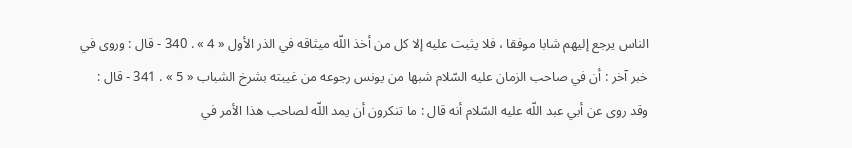الناس يرجع إليهم شابا موفقا ، فلا يثبت عليه إلا كل من أخذ اللّه ميثاقه في الذر الأول « 4 » . 340 - قال : وروى في خبر آخر : أن في صاحب الزمان عليه السّلام شبها من يونس رجوعه من غيبته بشرخ الشباب « 5 » . 341 - قال : وقد روى عن أبي عبد اللّه عليه السّلام أنه قال : ما تنكرون أن يمد اللّه لصاحب هذا الأمر في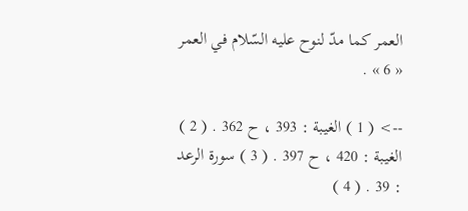العمر كما مدّ لنوح عليه السّلام في العمر « 6 » .

--> ( 1 ) الغيبة : 393 ، ح 362 . ( 2 ) الغيبة : 420 ، ح 397 . ( 3 ) سورة الرعد : 39 . ( 4 )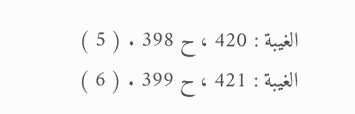الغيبة : 420 ، ح 398 . ( 5 ) الغيبة : 421 ، ح 399 . ( 6 )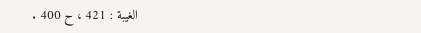الغيبة : 421 ، ح 400 .